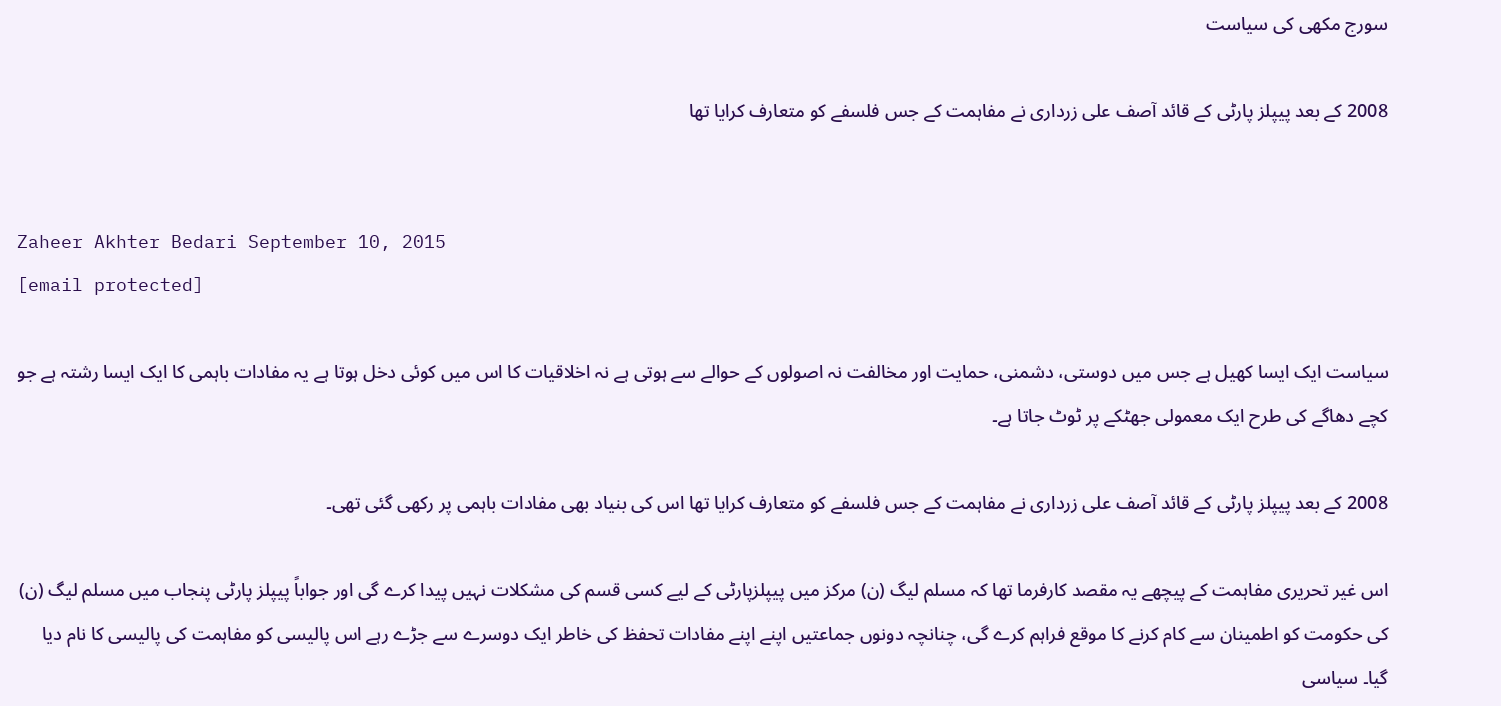سورج مکھی کی سیاست

2008 کے بعد پیپلز پارٹی کے قائد آصف علی زرداری نے مفاہمت کے جس فلسفے کو متعارف کرایا تھا


Zaheer Akhter Bedari September 10, 2015
[email protected]

سیاست ایک ایسا کھیل ہے جس میں دوستی، دشمنی، حمایت اور مخالفت نہ اصولوں کے حوالے سے ہوتی ہے نہ اخلاقیات کا اس میں کوئی دخل ہوتا ہے یہ مفادات باہمی کا ایک ایسا رشتہ ہے جو کچے دھاگے کی طرح ایک معمولی جھٹکے پر ٹوٹ جاتا ہے۔

2008 کے بعد پیپلز پارٹی کے قائد آصف علی زرداری نے مفاہمت کے جس فلسفے کو متعارف کرایا تھا اس کی بنیاد بھی مفادات باہمی پر رکھی گئی تھی۔

اس غیر تحریری مفاہمت کے پیچھے یہ مقصد کارفرما تھا کہ مسلم لیگ (ن) مرکز میں پیپلزپارٹی کے لیے کسی قسم کی مشکلات نہیں پیدا کرے گی اور جواباً پیپلز پارٹی پنجاب میں مسلم لیگ (ن) کی حکومت کو اطمینان سے کام کرنے کا موقع فراہم کرے گی، چنانچہ دونوں جماعتیں اپنے اپنے مفادات تحفظ کی خاطر ایک دوسرے سے جڑے رہے اس پالیسی کو مفاہمت کی پالیسی کا نام دیا گیا۔ سیاسی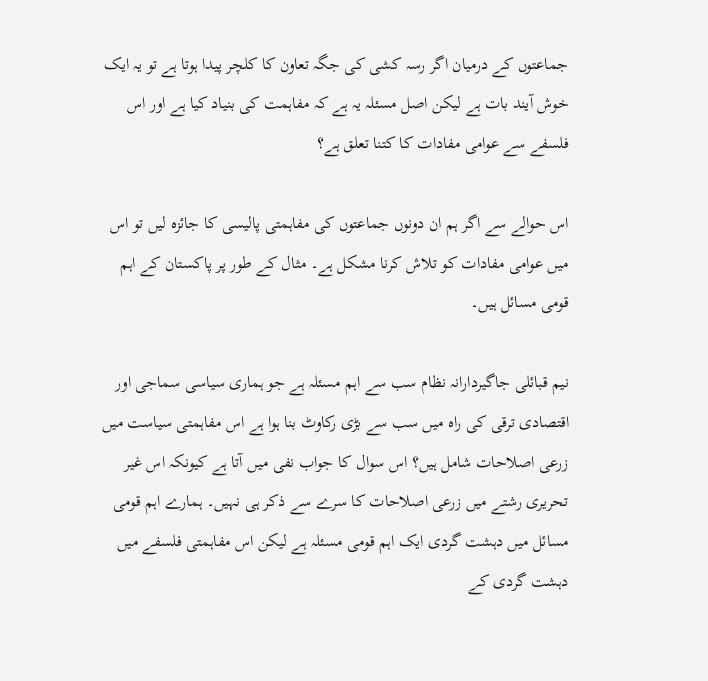جماعتوں کے درمیان اگر رسہ کشی کی جگہ تعاون کا کلچر پیدا ہوتا ہے تو یہ ایک خوش آیند بات ہے لیکن اصل مسئلہ یہ ہے کہ مفاہمت کی بنیاد کیا ہے اور اس فلسفے سے عوامی مفادات کا کتنا تعلق ہے؟

اس حوالے سے اگر ہم ان دونوں جماعتوں کی مفاہمتی پالیسی کا جائزہ لیں تو اس میں عوامی مفادات کو تلاش کرنا مشکل ہے۔ مثال کے طور پر پاکستان کے اہم قومی مسائل ہیں۔

نیم قبائلی جاگیردارانہ نظام سب سے اہم مسئلہ ہے جو ہماری سیاسی سماجی اور اقتصادی ترقی کی راہ میں سب سے بڑی رکاوٹ بنا ہوا ہے اس مفاہمتی سیاست میں زرعی اصلاحات شامل ہیں؟ اس سوال کا جواب نفی میں آتا ہے کیونکہ اس غیر تحریری رشتے میں زرعی اصلاحات کا سرے سے ذکر ہی نہیں۔ ہمارے اہم قومی مسائل میں دہشت گردی ایک اہم قومی مسئلہ ہے لیکن اس مفاہمتی فلسفے میں دہشت گردی کے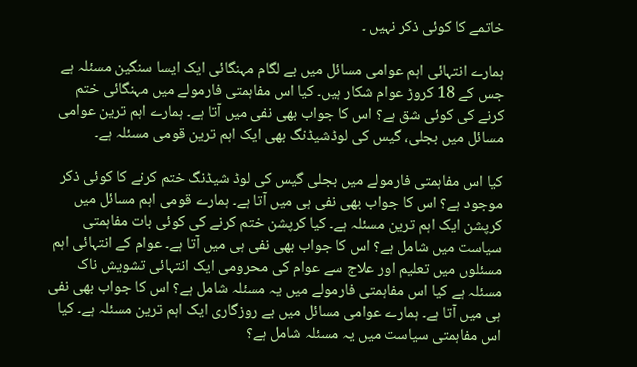خاتمے کا کوئی ذکر نہیں ۔

ہمارے انتہائی اہم عوامی مسائل میں بے لگام مہنگائی ایک ایسا سنگین مسئلہ ہے جس کے 18 کروڑ عوام شکار ہیں۔ کیا اس مفاہمتی فارمولے میں مہنگائی ختم کرنے کی کوئی شق ہے؟ اس کا جواب بھی نفی میں آتا ہے۔ ہمارے اہم ترین عوامی مسائل میں بجلی، گیس کی لوڈشیڈنگ بھی ایک اہم ترین قومی مسئلہ ہے۔

کیا اس مفاہمتی فارمولے میں بجلی گیس کی لوڈ شیڈنگ ختم کرنے کا کوئی ذکر موجود ہے؟ اس کا جواب بھی نفی ہی میں آتا ہے۔ ہمارے قومی اہم مسائل میں کرپشن ایک اہم ترین مسئلہ ہے۔ کیا کرپشن ختم کرنے کی کوئی بات مفاہمتی سیاست میں شامل ہے؟ اس کا جواب بھی نفی ہی میں آتا ہے۔ عوام کے انتہائی اہم مسئلوں میں تعلیم اور علاج سے عوام کی محرومی ایک انتہائی تشویش ناک مسئلہ ہے کیا اس مفاہمتی فارمولے میں یہ مسئلہ شامل ہے؟ اس کا جواب بھی نفی ہی میں آتا ہے۔ ہمارے عوامی مسائل میں بے روزگاری ایک اہم ترین مسئلہ ہے۔ کیا اس مفاہمتی سیاست میں یہ مسئلہ شامل ہے؟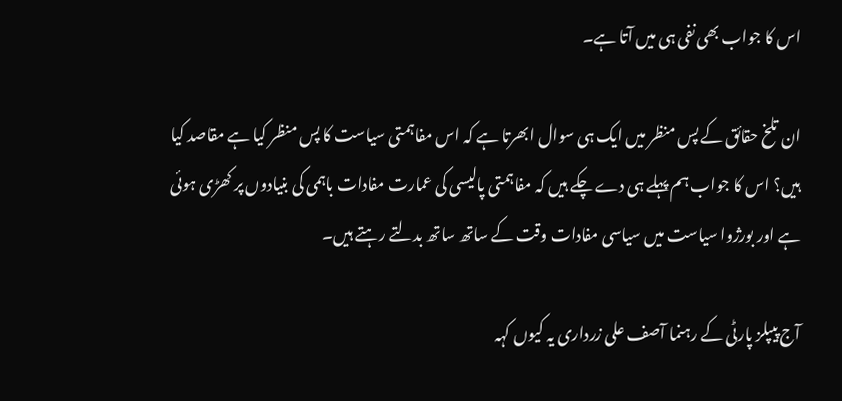اس کا جواب بھی نفی ہی میں آتا ہے۔

ان تلخ حقائق کے پس منظر میں ایک ہی سوال ابھرتا ہے کہ اس مفاہمتی سیاست کا پس منظر کیا ہے مقاصد کیا ہیں؟ اس کا جواب ہم پہلے ہی دے چکے ہیں کہ مفاہمتی پالیسی کی عمارت مفادات باہمی کی بنیادوں پر کھڑی ہوئی ہے اور بورژوا سیاست میں سیاسی مفادات وقت کے ساتھ ساتھ بدلتے رہتے ہیں۔

آج پیپلز پارٹی کے رہنما آصف علی زرداری یہ کیوں کہہ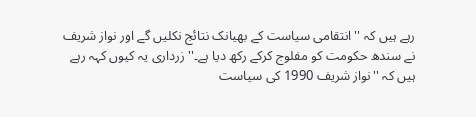رہے ہیں کہ ''انتقامی سیاست کے بھیانک نتائج نکلیں گے اور نواز شریف نے سندھ حکومت کو مفلوج کرکے رکھ دیا ہے۔'' زرداری یہ کیوں کہہ رہے ہیں کہ ''نواز شریف 1990 کی سیاست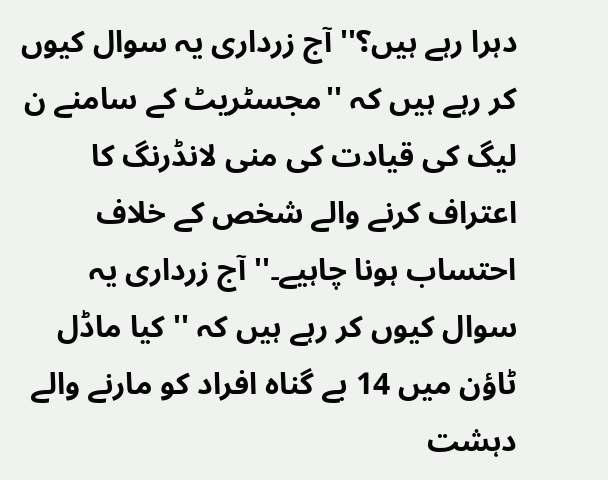دہرا رہے ہیں؟'' آج زرداری یہ سوال کیوں کر رہے ہیں کہ ''مجسٹریٹ کے سامنے ن لیگ کی قیادت کی منی لانڈرنگ کا اعتراف کرنے والے شخص کے خلاف احتساب ہونا چاہیے۔'' آج زرداری یہ سوال کیوں کر رہے ہیں کہ ''کیا ماڈل ٹاؤن میں 14 بے گناہ افراد کو مارنے والے دہشت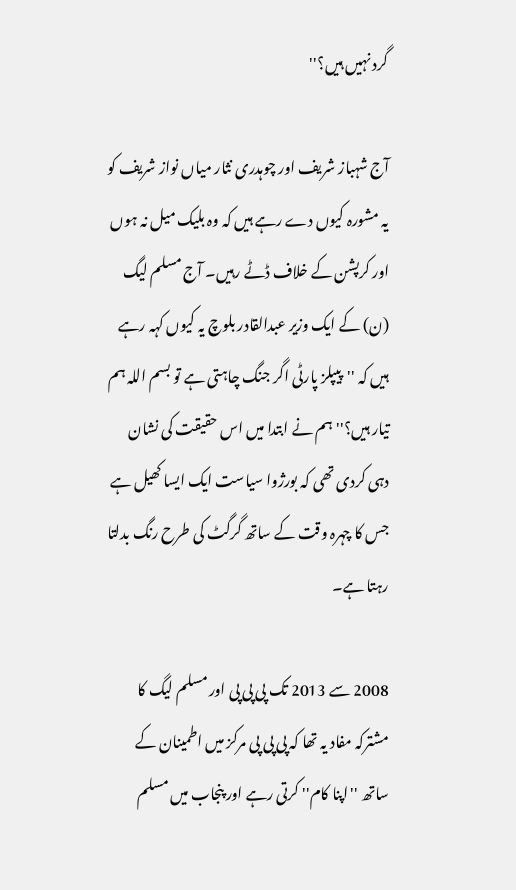گرد نہیں ہیں؟''

آج شہباز شریف اور چوہدری نثار میاں نواز شریف کو یہ مشورہ کیوں دے رہے ہیں کہ وہ بلیک میل نہ ہوں اور کرپشن کے خلاف ڈٹے رہیں۔ آج مسلم لیگ (ن) کے ایک وزیر عبدالقادر بلوچ یہ کیوں کہہ رہے ہیں کہ ''پیپلز پارٹی اگر جنگ چاہتی ہے تو بسم اللہ ہم تیار ہیں؟'' ہم نے ابتدا میں اس حقیقت کی نشان دہی کردی تھی کہ بورژوا سیاست ایک ایسا کھیل ہے جس کا چہرہ وقت کے ساتھ گرگٹ کی طرح رنگ بدلتا رہتا ہے۔

2008 سے 2013 تک پی پی پی اور مسلم لیگ کا مشترکہ مفاد یہ تھا کہ پی پی پی مرکز میں اطمینان کے ساتھ ''اپنا کام'' کرتی رہے اور پنجاب میں مسلم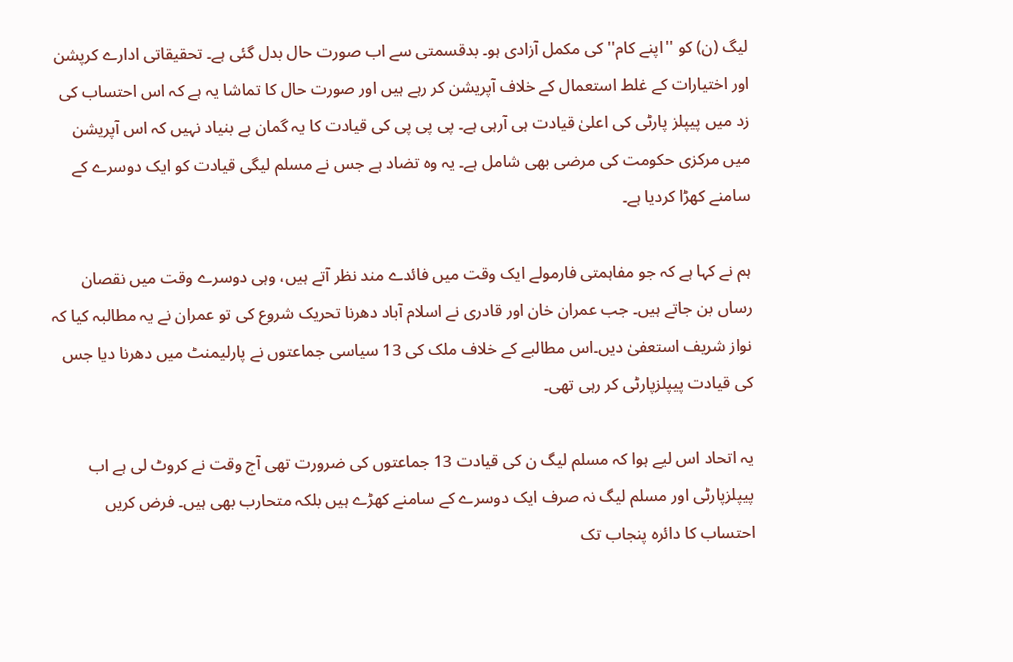لیگ (ن) کو ''اپنے کام'' کی مکمل آزادی ہو۔ بدقسمتی سے اب صورت حال بدل گئی ہے۔ تحقیقاتی ادارے کرپشن اور اختیارات کے غلط استعمال کے خلاف آپریشن کر رہے ہیں اور صورت حال کا تماشا یہ ہے کہ اس احتساب کی زد میں پیپلز پارٹی کی اعلیٰ قیادت ہی آرہی ہے۔ پی پی پی کی قیادت کا یہ گمان بے بنیاد نہیں کہ اس آپریشن میں مرکزی حکومت کی مرضی بھی شامل ہے۔ یہ وہ تضاد ہے جس نے مسلم لیگی قیادت کو ایک دوسرے کے سامنے کھڑا کردیا ہے۔

ہم نے کہا ہے کہ جو مفاہمتی فارمولے ایک وقت میں فائدے مند نظر آتے ہیں، وہی دوسرے وقت میں نقصان رساں بن جاتے ہیں۔ جب عمران خان اور قادری نے اسلام آباد دھرنا تحریک شروع کی تو عمران نے یہ مطالبہ کیا کہ نواز شریف استعفیٰ دیں۔اس مطالبے کے خلاف ملک کی 13 سیاسی جماعتوں نے پارلیمنٹ میں دھرنا دیا جس کی قیادت پیپلزپارٹی کر رہی تھی۔

یہ اتحاد اس لیے ہوا کہ مسلم لیگ ن کی قیادت 13 جماعتوں کی ضرورت تھی آج وقت نے کروٹ لی ہے اب پیپلزپارٹی اور مسلم لیگ نہ صرف ایک دوسرے کے سامنے کھڑے ہیں بلکہ متحارب بھی ہیں۔ فرض کریں احتساب کا دائرہ پنجاب تک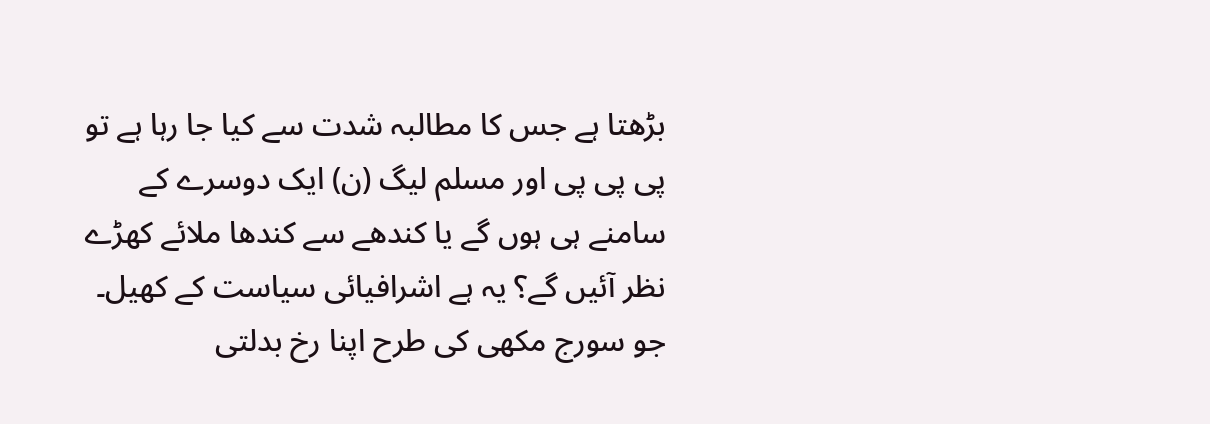بڑھتا ہے جس کا مطالبہ شدت سے کیا جا رہا ہے تو پی پی پی اور مسلم لیگ (ن) ایک دوسرے کے سامنے ہی ہوں گے یا کندھے سے کندھا ملائے کھڑے نظر آئیں گے؟ یہ ہے اشرافیائی سیاست کے کھیل۔ جو سورج مکھی کی طرح اپنا رخ بدلتی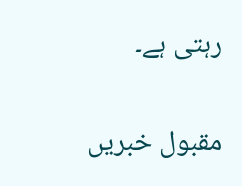رہتی ہے۔

مقبول خبریں